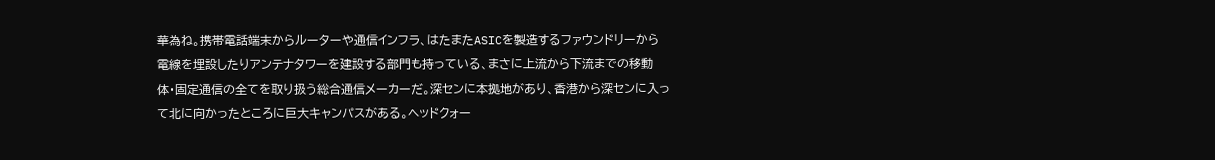華為ね。携帯電話端末からルーターや通信インフラ、はたまたASICを製造するファウンドリーから電線を埋設したりアンテナタワーを建設する部門も持っている、まさに上流から下流までの移動体・固定通信の全てを取り扱う総合通信メーカーだ。深センに本拠地があり、香港から深センに入って北に向かったところに巨大キャンパスがある。ヘッドクォー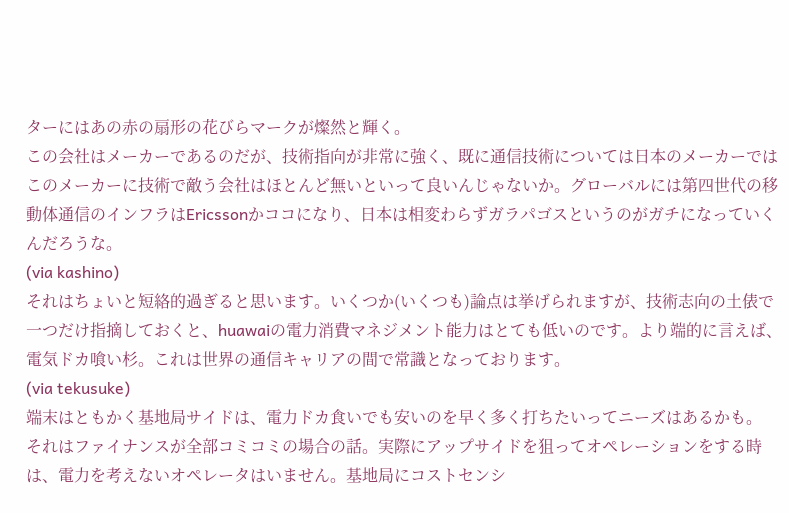ターにはあの赤の扇形の花びらマークが燦然と輝く。
この会社はメーカーであるのだが、技術指向が非常に強く、既に通信技術については日本のメーカーではこのメーカーに技術で敵う会社はほとんど無いといって良いんじゃないか。グローバルには第四世代の移動体通信のインフラはEricssonかココになり、日本は相変わらずガラパゴスというのがガチになっていくんだろうな。
(via kashino)
それはちょいと短絡的過ぎると思います。いくつか(いくつも)論点は挙げられますが、技術志向の土俵で一つだけ指摘しておくと、huawaiの電力消費マネジメント能力はとても低いのです。より端的に言えば、電気ドカ喰い杉。これは世界の通信キャリアの間で常識となっております。
(via tekusuke)
端末はともかく基地局サイドは、電力ドカ食いでも安いのを早く多く打ちたいってニーズはあるかも。
それはファイナンスが全部コミコミの場合の話。実際にアップサイドを狙ってオペレーションをする時は、電力を考えないオペレータはいません。基地局にコストセンシ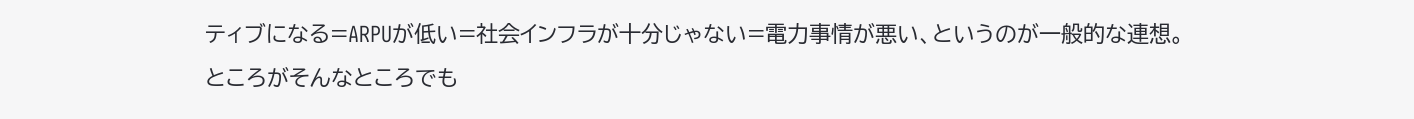ティブになる=ARPUが低い=社会インフラが十分じゃない=電力事情が悪い、というのが一般的な連想。ところがそんなところでも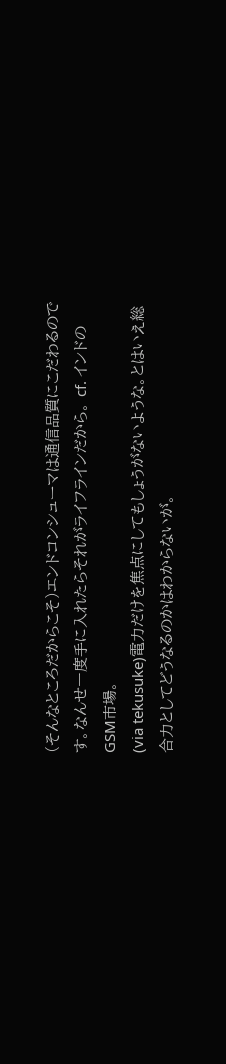(そんなところだからこそ)エンドコンシューマは通信品質にこだわるのです。なんせ一度手に入れたらそれがライフラインだから。 cf. インドのGSM市場。
(via tekusuke)電力だけを焦点にしてもしょうがないような。とはいえ総合力としてどうなるのかはわからないが。